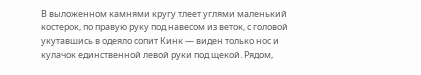В выложенном камнями кругу тлеет углями маленький костерок, по правую руку под навесом из веток, с головой укутавшись в одеяло сопит Кинк — виден только нос и кулачок единственной левой руки под щекой. Рядом,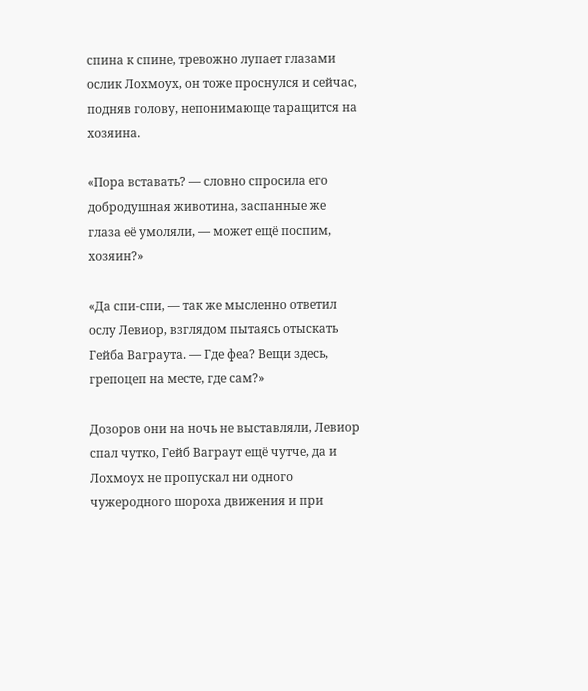спина к спине, тревожно лупает глазами ослик Лохмоух, он тоже проснулся и сейчас, подняв голову, непонимающе таращится на хозяина.

«Пора вставать? — словно спросила его добродушная животина, заспанные же глаза её умоляли, — может ещё поспим, хозяин?»

«Да спи-спи, — так же мысленно ответил ослу Левиор, взглядом пытаясь отыскать Гейба Ваграута. — Где феа? Вещи здесь, грепоцеп на месте, где сам?»

Дозоров они на ночь не выставляли, Левиор спал чутко, Гейб Ваграут ещё чутче, да и Лохмоух не пропускал ни одного чужеродного шороха движения и при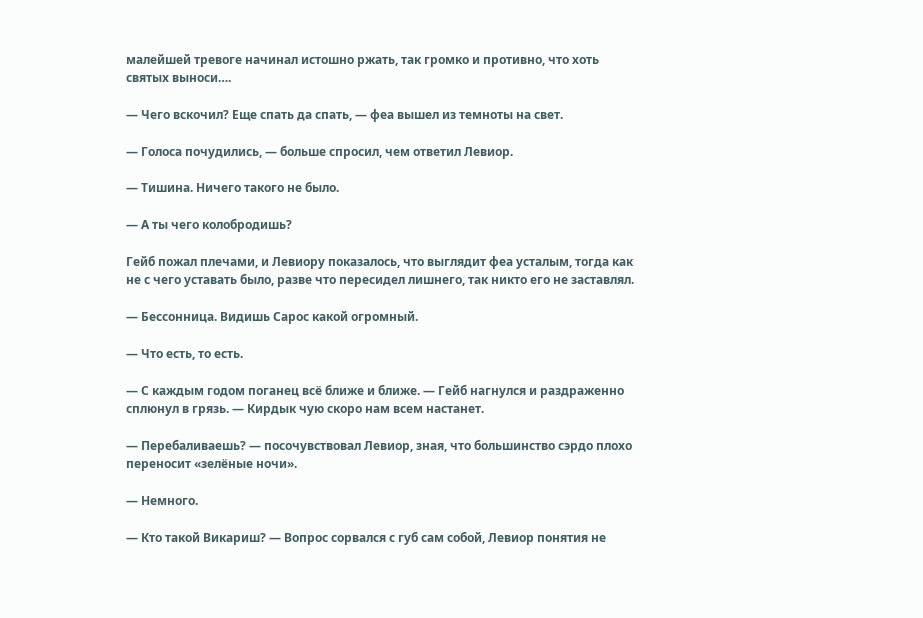малейшей тревоге начинал истошно ржать, так громко и противно, что хоть святых выноси….

— Чего вскочил? Еще спать да спать, — феа вышел из темноты на свет.

— Голоса почудились, — больше спросил, чем ответил Левиор.

— Тишина. Ничего такого не было.

— А ты чего колобродишь?

Гейб пожал плечами, и Левиору показалось, что выглядит феа усталым, тогда как не с чего уставать было, разве что пересидел лишнего, так никто его не заставлял.

— Бессонница. Видишь Сарос какой огромный.

— Что есть, то есть.

— С каждым годом поганец всё ближе и ближе. — Гейб нагнулся и раздраженно сплюнул в грязь. — Кирдык чую скоро нам всем настанет.

— Перебаливаешь? — посочувствовал Левиор, зная, что большинство сэрдо плохо переносит «зелёные ночи».

— Немного.

— Кто такой Викариш? — Вопрос сорвался с губ сам собой, Левиор понятия не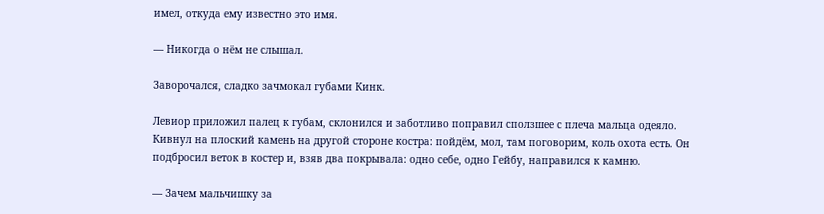имел, откуда ему известно это имя.

— Никогда о нём не слышал.

Заворочался, сладко зачмокал губами Кинк.

Левиор приложил палец к губам, склонился и заботливо поправил сползшее с плеча мальца одеяло. Кивнул на плоский камень на другой стороне костра: пойдём, мол, там поговорим, коль охота есть. Он подбросил веток в костер и, взяв два покрывала: одно себе, одно Гейбу, направился к камню.

— Зачем мальчишку за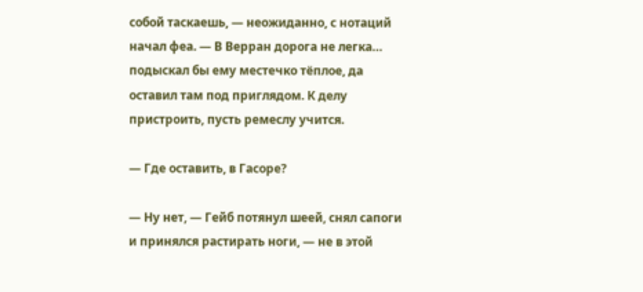собой таскаешь, — неожиданно, с нотаций начал феа. — В Верран дорога не легка… подыскал бы ему местечко тёплое, да оставил там под приглядом. К делу пристроить, пусть ремеслу учится.

— Где оставить, в Гасоре?

— Ну нет, — Гейб потянул шеей, снял сапоги и принялся растирать ноги, — не в этой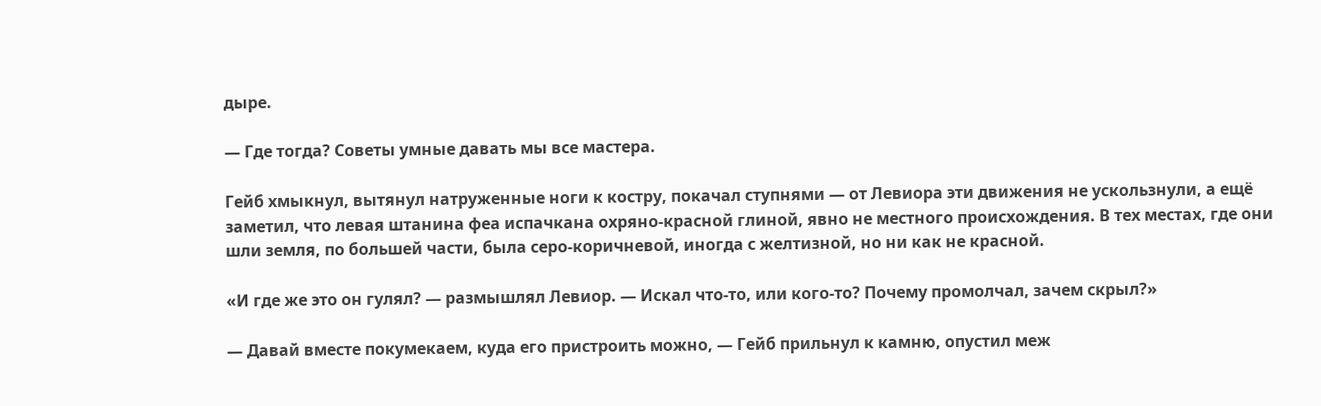дыре.

— Где тогда? Советы умные давать мы все мастера.

Гейб хмыкнул, вытянул натруженные ноги к костру, покачал ступнями — от Левиора эти движения не ускользнули, а ещё заметил, что левая штанина феа испачкана охряно-красной глиной, явно не местного происхождения. В тех местах, где они шли земля, по большей части, была серо-коричневой, иногда с желтизной, но ни как не красной.

«И где же это он гулял? — размышлял Левиор. — Искал что-то, или кого-то? Почему промолчал, зачем скрыл?»

— Давай вместе покумекаем, куда его пристроить можно, — Гейб прильнул к камню, опустил меж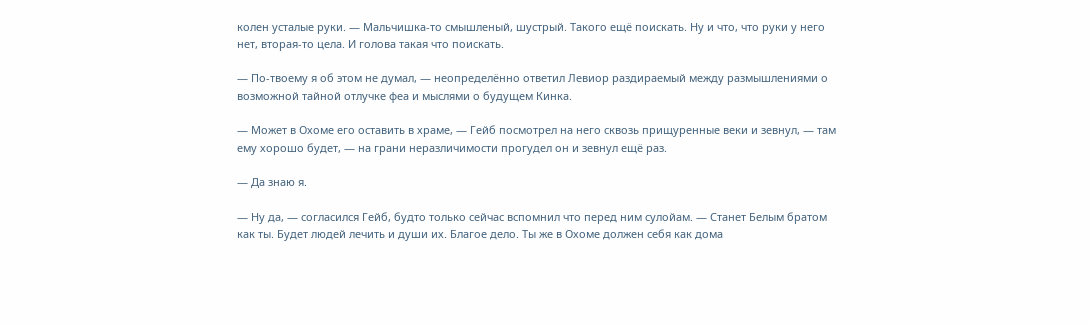колен усталые руки. — Мальчишка-то смышленый, шустрый. Такого ещё поискать. Ну и что, что руки у него нет, вторая-то цела. И голова такая что поискать.

— По-твоему я об этом не думал, — неопределённо ответил Левиор раздираемый между размышлениями о возможной тайной отлучке феа и мыслями о будущем Кинка.

— Может в Охоме его оставить в храме, — Гейб посмотрел на него сквозь прищуренные веки и зевнул, — там ему хорошо будет, — на грани неразличимости прогудел он и зевнул ещё раз.

— Да знаю я.

— Ну да, — согласился Гейб, будто только сейчас вспомнил что перед ним сулойам. — Станет Белым братом как ты. Будет людей лечить и души их. Благое дело. Ты же в Охоме должен себя как дома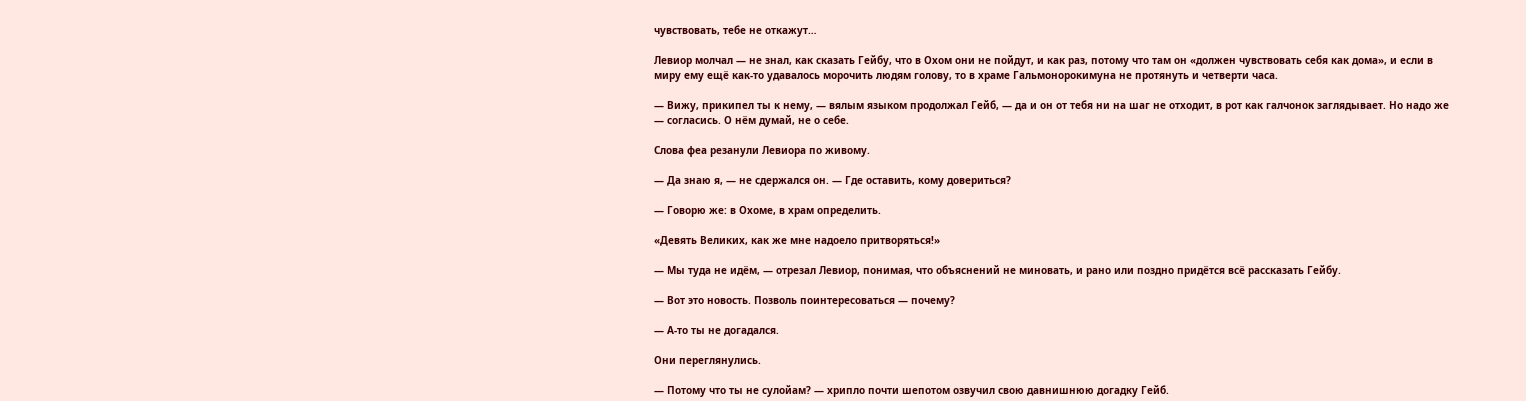чувствовать, тебе не откажут…

Левиор молчал — не знал, как сказать Гейбу, что в Охом они не пойдут, и как раз, потому что там он «должен чувствовать себя как дома», и если в миру ему ещё как-то удавалось морочить людям голову, то в храме Гальмонорокимуна не протянуть и четверти часа.

— Вижу, прикипел ты к нему, — вялым языком продолжал Гейб, — да и он от тебя ни на шаг не отходит, в рот как галчонок заглядывает. Но надо же — согласись. О нём думай, не о себе.

Слова феа резанули Левиора по живому.

— Да знаю я, — не сдержался он. — Где оставить, кому довериться?

— Говорю же: в Охоме, в храм определить.

«Девять Великих, как же мне надоело притворяться!»

— Мы туда не идём, — отрезал Левиор, понимая, что объяснений не миновать, и рано или поздно придётся всё рассказать Гейбу.

— Вот это новость. Позволь поинтересоваться — почему?

— А-то ты не догадался.

Они переглянулись.

— Потому что ты не сулойам? — хрипло почти шепотом озвучил свою давнишнюю догадку Гейб.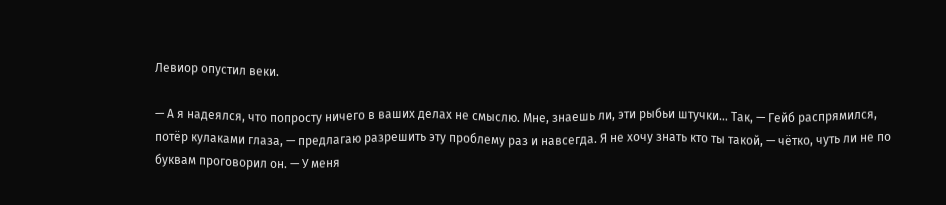Левиор опустил веки.

— А я надеялся, что попросту ничего в ваших делах не смыслю. Мне, знаешь ли, эти рыбьи штучки… Так, — Гейб распрямился, потёр кулаками глаза, — предлагаю разрешить эту проблему раз и навсегда. Я не хочу знать кто ты такой, — чётко, чуть ли не по буквам проговорил он. — У меня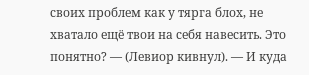своих проблем как у тярга блох, не хватало ещё твои на себя навесить. Это понятно? — (Левиор кивнул). — И куда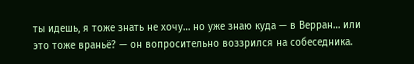ты идешь, я тоже знать не хочу… но уже знаю куда — в Верран… или это тоже враньё? — он вопросительно воззрился на собеседника.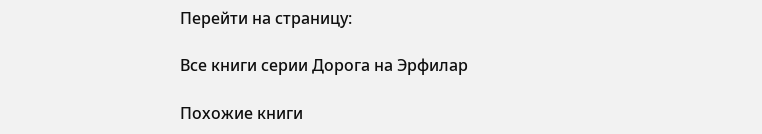Перейти на страницу:

Все книги серии Дорога на Эрфилар

Похожие книги